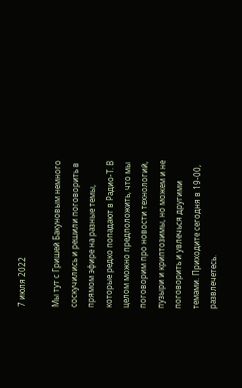7 июля 2022

Мы тут с Гришей Бакуновым немного соскучились и решили поговорить в прямом эфире на разные темы, которые редко попадают в Радио-Т. В целом можно предположить, что мы поговорим про новости технологий, пузыри и криптозимы, но можем и не поговорить и увлечься другими темами. Приходите сегодня в 19-00, развлечетесь.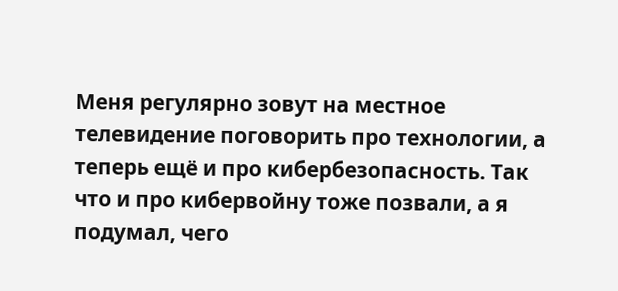Меня регулярно зовут на местное телевидение поговорить про технологии, а теперь ещё и про кибербезопасность. Так что и про кибервойну тоже позвали, а я подумал, чего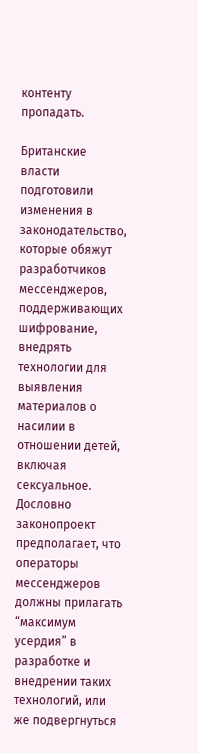контенту пропадать.

Британские власти подготовили изменения в законодательство, которые обяжут разработчиков мессенджеров, поддерживающих шифрование, внедрять технологии для выявления материалов о насилии в отношении детей, включая сексуальное. Дословно законопроект предполагает, что операторы мессенджеров должны прилагать “максимум усердия” в разработке и внедрении таких технологий, или же подвергнуться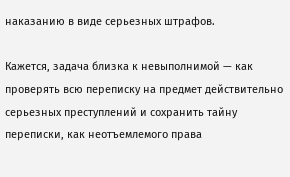наказанию в виде серьезных штрафов.

Кажется, задача близка к невыполнимой — как проверять всю переписку на предмет действительно серьезных преступлений и сохранить тайну переписки, как неотъемлемого права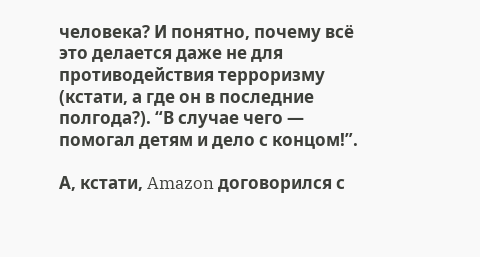человека? И понятно, почему всё это делается даже не для противодействия терроризму (кстати, а где он в последние полгода?). “В случае чего — помогал детям и дело с концом!”.

А, кстати, Amazon договорился с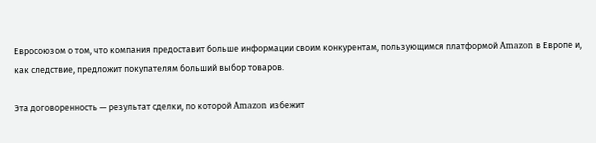Евросоюзом о том, что компания предоставит больше информации своим конкурентам, пользующимся платформой Amazon в Европе и, как следствие, предложит покупателям больший выбор товаров.

Эта договоренность — результат сделки, по которой Amazon избежит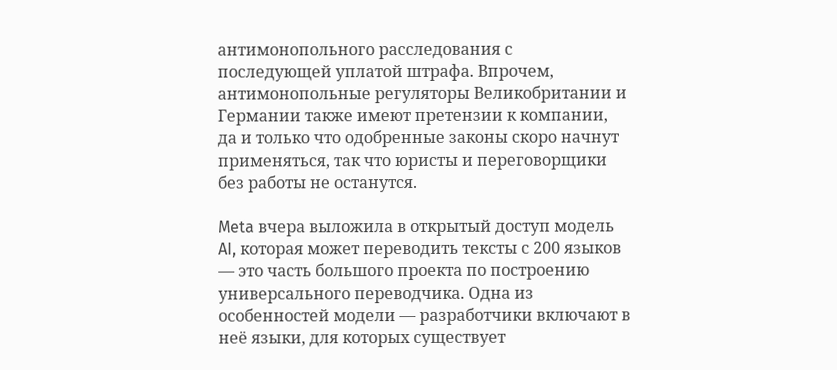антимонопольного расследования с последующей уплатой штрафа. Впрочем, антимонопольные регуляторы Великобритании и Германии также имеют претензии к компании, да и только что одобренные законы скоро начнут применяться, так что юристы и переговорщики без работы не останутся.

Meta вчера выложила в открытый доступ модель AI, которая может переводить тексты с 200 языков — это часть большого проекта по построению универсального переводчика. Одна из особенностей модели — разработчики включают в неё языки, для которых существует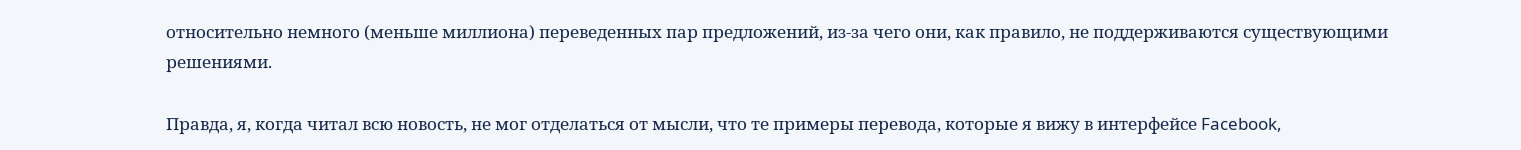относительно немного (меньше миллиона) переведенных пар предложений, из-за чего они, как правило, не поддерживаются существующими решениями.

Правда, я, когда читал всю новость, не мог отделаться от мысли, что те примеры перевода, которые я вижу в интерфейсе Facebook,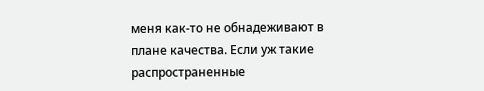меня как-то не обнадеживают в плане качества. Если уж такие распространенные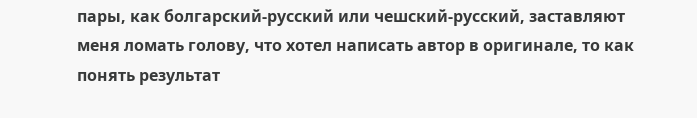пары, как болгарский-русский или чешский-русский, заставляют меня ломать голову, что хотел написать автор в оригинале, то как понять результат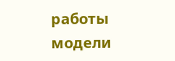работы модели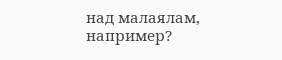над малаялам, например?